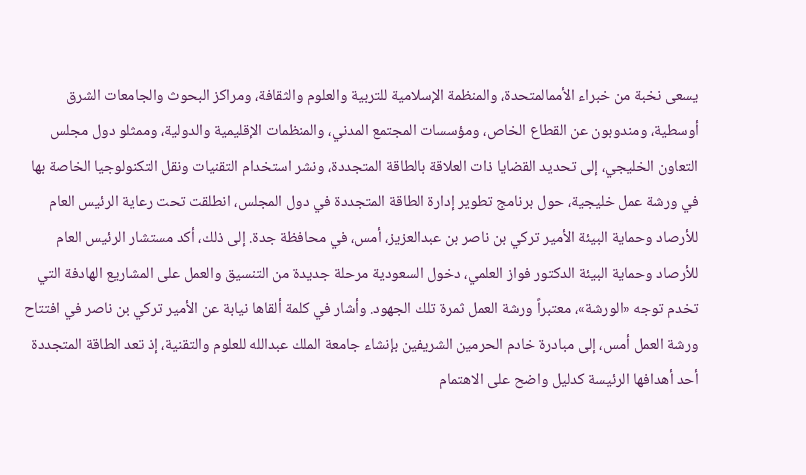يسعى نخبة من خبراء الأممالمتحدة، والمنظمة الإسلامية للتربية والعلوم والثقافة، ومراكز البحوث والجامعات الشرق أوسطية، ومندوبون عن القطاع الخاص، ومؤسسات المجتمع المدني، والمنظمات الإقليمية والدولية، وممثلو دول مجلس التعاون الخليجي، إلى تحديد القضايا ذات العلاقة بالطاقة المتجددة، ونشر استخدام التقنيات ونقل التكنولوجيا الخاصة بها في ورشة عمل خليجية، حول برنامج تطوير إدارة الطاقة المتجددة في دول المجلس، انطلقت تحت رعاية الرئيس العام للأرصاد وحماية البيئة الأمير تركي بن ناصر بن عبدالعزيز، أمس، في محافظة جدة. إلى ذلك، أكد مستشار الرئيس العام للأرصاد وحماية البيئة الدكتور فواز العلمي، دخول السعودية مرحلة جديدة من التنسيق والعمل على المشاريع الهادفة التي تخدم توجه «الورشة»، معتبراً ورشة العمل ثمرة تلك الجهود. وأشار في كلمة ألقاها نيابة عن الأمير تركي بن ناصر في افتتاح ورشة العمل أمس، إلى مبادرة خادم الحرمين الشريفين بإنشاء جامعة الملك عبدالله للعلوم والتقنية، إذ تعد الطاقة المتجددة أحد أهدافها الرئيسة كدليل واضح على الاهتمام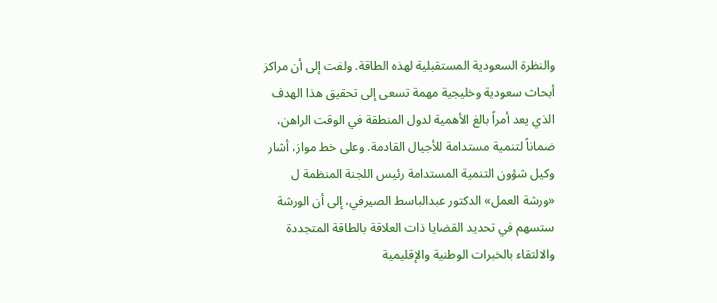والنظرة السعودية المستقبلية لهذه الطاقة. ولفت إلى أن مراكز أبحاث سعودية وخليجية مهمة تسعى إلى تحقيق هذا الهدف الذي يعد أمراً بالغ الأهمية لدول المنطقة في الوقت الراهن، ضماناً لتنمية مستدامة للأجيال القادمة. وعلى خط مواز، أشار وكيل شؤون التنمية المستدامة رئيس اللجنة المنظمة ل «ورشة العمل» الدكتور عبدالباسط الصيرفي، إلى أن الورشة ستسهم في تحديد القضايا ذات العلاقة بالطاقة المتجددة والالتقاء بالخبرات الوطنية والإقليمية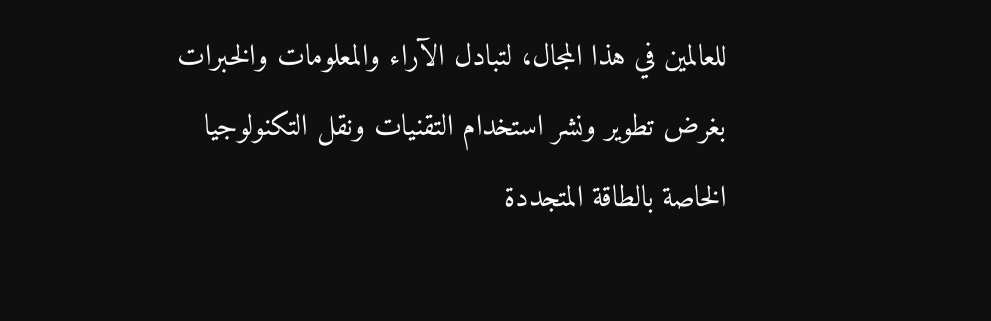للعالمين في هذا المجال، لتبادل الآراء والمعلومات والخبرات بغرض تطوير ونشر استخدام التقنيات ونقل التكنولوجيا الخاصة بالطاقة المتجددة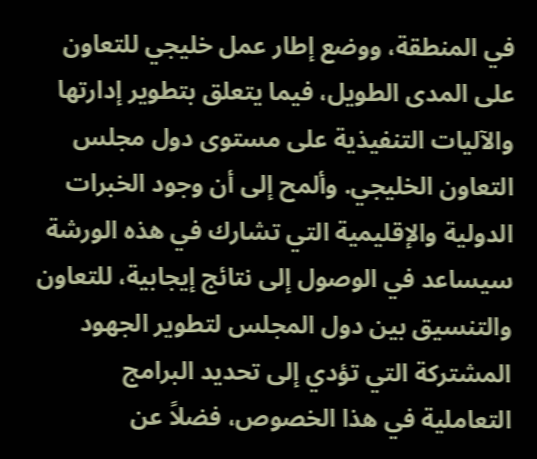في المنطقة، ووضع إطار عمل خليجي للتعاون على المدى الطويل، فيما يتعلق بتطوير إدارتها والآليات التنفيذية على مستوى دول مجلس التعاون الخليجي. وألمح إلى أن وجود الخبرات الدولية والإقليمية التي تشارك في هذه الورشة سيساعد في الوصول إلى نتائج إيجابية، للتعاون والتنسيق بين دول المجلس لتطوير الجهود المشتركة التي تؤدي إلى تحديد البرامج التعاملية في هذا الخصوص، فضلاً عن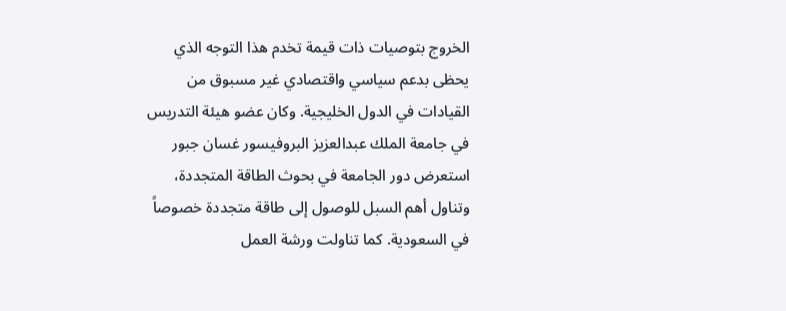الخروج بتوصيات ذات قيمة تخدم هذا التوجه الذي يحظى بدعم سياسي واقتصادي غير مسبوق من القيادات في الدول الخليجية. وكان عضو هيئة التدريس في جامعة الملك عبدالعزيز البروفيسور غسان جبور استعرض دور الجامعة في بحوث الطاقة المتجددة، وتناول أهم السبل للوصول إلى طاقة متجددة خصوصاً في السعودية. كما تناولت ورشة العمل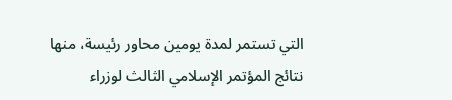التي تستمر لمدة يومين محاور رئيسة، منها نتائج المؤتمر الإسلامي الثالث لوزراء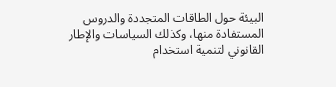البيئة حول الطاقات المتجددة والدروس المستفادة منها، وكذلك السياسات والإطار القانوني لتنمية استخدام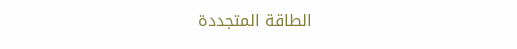الطاقة المتجددة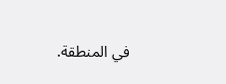في المنطقة.